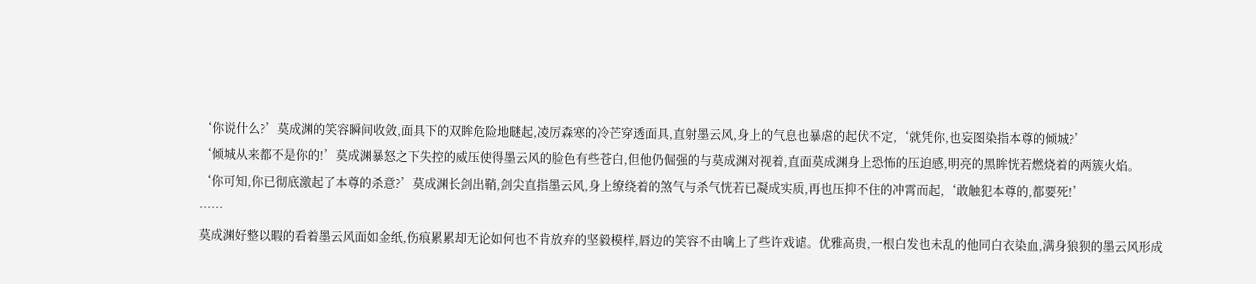‘你说什么?’莫成渊的笑容瞬间收敛,面具下的双眸危险地瞇起,凌厉森寒的冷芒穿透面具,直射墨云风,身上的气息也暴虐的起伏不定,‘就凭你,也妄图染指本尊的倾城?’
‘倾城从来都不是你的!’莫成渊暴怒之下失控的威压使得墨云风的脸色有些苍白,但他仍倔强的与莫成渊对视着,直面莫成渊身上恐怖的压迫感,明亮的黑眸恍若燃烧着的两簇火焰。
‘你可知,你已彻底激起了本尊的杀意?’莫成渊长剑出鞘,剑尖直指墨云风,身上缭绕着的煞气与杀气恍若已凝成实质,再也压抑不住的冲霄而起,‘敢触犯本尊的,都要死!’
……
莫成渊好整以暇的看着墨云风面如金纸,伤痕累累却无论如何也不肯放弃的坚毅模样,唇边的笑容不由噙上了些许戏谑。优雅高贵,一根白发也未乱的他同白衣染血,满身狼狈的墨云风形成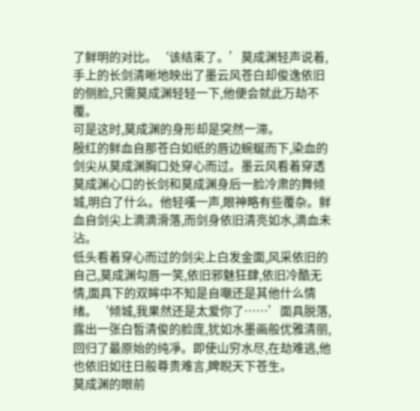了鲜明的对比。‘该结束了。’莫成渊轻声说着,手上的长剑清晰地映出了墨云风苍白却俊逸依旧的侧脸,只需莫成渊轻轻一下,他便会就此万劫不覆。
可是这时,莫成渊的身形却是突然一滞。
殷红的鲜血自那苍白如纸的唇边蜿蜒而下,染血的剑尖从莫成渊胸口处穿心而过。墨云风看着穿透莫成渊心口的长剑和莫成渊身后一脸冷肃的舞倾城,明白了什么。他轻嘆一声,眼神略有些覆杂。鲜血自剑尖上滴滴滑落,而剑身依旧清亮如水,滴血未沾。
低头看着穿心而过的剑尖上白发金面,风采依旧的自己,莫成渊勾唇一笑,依旧邪魅狂肆,依旧冷酷无情,面具下的双眸中不知是自嘲还是其他什么情绪。‘倾城,我果然还是太爱你了……’面具脱落,露出一张白皙清俊的脸庞,犹如水墨画般优雅清丽,回归了最原始的纯凈。即使山穷水尽,在劫难逃,他也依旧如往日般尊贵难言,睥睨天下苍生。
莫成渊的眼前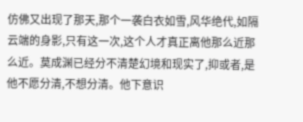仿佛又出现了那天,那个一袭白衣如雪,风华绝代,如隔云端的身影,只有这一次,这个人才真正离他那么近那么近。莫成渊已经分不清楚幻境和现实了,抑或者,是他不愿分清,不想分清。他下意识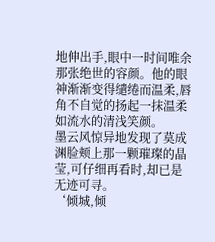地伸出手,眼中一时间唯余那张绝世的容颜。他的眼神渐渐变得缱绻而温柔,唇角不自觉的扬起一抹温柔如流水的清浅笑颜。
墨云风惊异地发现了莫成渊脸颊上那一颗璀璨的晶莹,可仔细再看时,却已是无迹可寻。
‘倾城,倾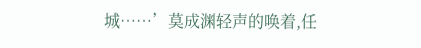城……’莫成渊轻声的唤着,任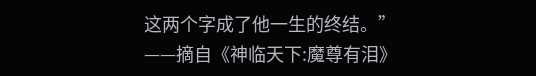这两个字成了他一生的终结。”
——摘自《神临天下:魔尊有泪》